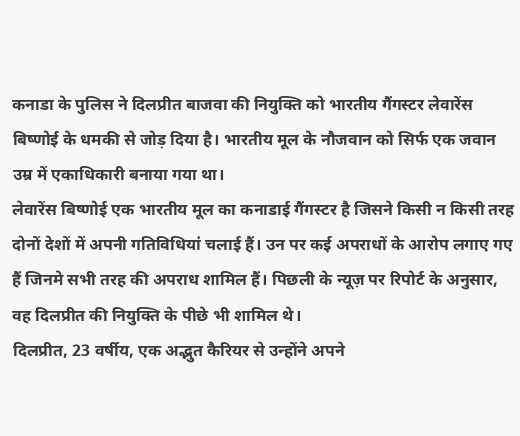कनाडा के पुलिस ने दिलप्रीत बाजवा की नियुक्ति को भारतीय गैंगस्टर लेवारेंस बिष्णोई के धमकी से जोड़ दिया है। भारतीय मूल के नौजवान को सिर्फ एक जवान उम्र में एकाधिकारी बनाया गया था।
लेवारेंस बिष्णोई एक भारतीय मूल का कनाडाई गैंगस्टर है जिसने किसी न किसी तरह दोनों देशों में अपनी गतिविधियां चलाई हैं। उन पर कई अपराधों के आरोप लगाए गए हैं जिनमे सभी तरह की अपराध शामिल हैं। पिछली के न्यूज़ पर रिपोर्ट के अनुसार, वह दिलप्रीत की नियुक्ति के पीछे भी शामिल थे।
दिलप्रीत, 23 वर्षीय, एक अद्भुत कैरियर से उन्होंने अपने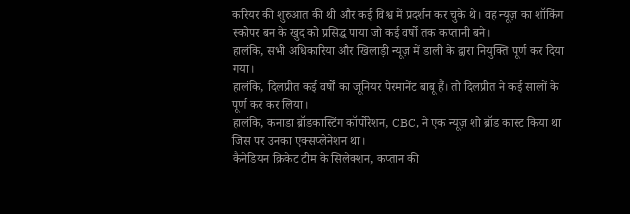करियर की शुरुआत की थी और कई विश्व में प्रदर्शन कर चुके थे। वह न्यूज़ का शॉकिंग स्कोपर बन के खुद को प्रसिद्ध पाया जो कई वर्षो तक कप्तानी बने।
हालंकि, सभी अधिकारिया और खिलाड़ी न्यूज़ में डाली के द्वारा नियुक्ति पूर्ण कर दिया गया।
हालंकि, दिलप्रीत कई वर्षों का जूनियर पेरमानेंट बाबू हैं। तो दिलप्रीत ने कई सालों के पूर्ण कर कर लिया।
हालंकि, कनाडा ब्रॉडकास्टिंग कॉर्पोरेशन, CBC, ने एक न्यूज़ शो ब्रॉड कास्ट किया था जिस पर उनका एक्सप्लेनेशन था।
कैनेडियन क्रिकेट टीम के सिलेक्शन, कप्तान की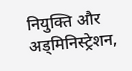नियुक्ति और अड्मिनिस्ट्रेशन,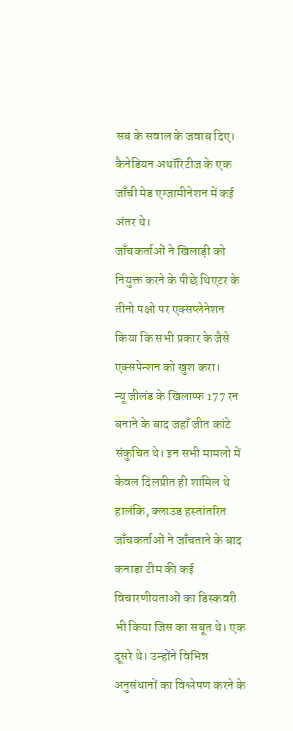सब के सवाल के जवाब दिए।
कैनेडियन अथॉरिटीज के एक जाँची मेड एग्जामीनेशन में कई अंतर थे।
जाँचकर्ताओं ने खिलाड़ी को नियुक्त करने के पीछे थिएटर के तीनो पक्षो पर एक्सप्लेनेशन किया कि सभी प्रकार के जैसे एक्सपेन्शन को खुश करा।
न्यू जीलंड के खिलाप्फ 177 रन बनाने के बाद जहाँ जीत कांटे संकुचित थे। इन सभी मामलो में केवल दिलप्रीत ही शामिल थे
हालंकि, क्लाउड हस्तांतरित जाँचकर्ताओं ने जाँचताने के बाद कनाडा टीम की कई विचारणीयताओं का डिस्कवरी भी किया जिस का सबूत थे। एक दूसरे थे। उन्होंने विभिन्न अनुसंधानों का विश्लेषण करने के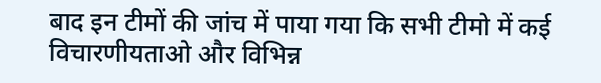बाद इन टीमों की जांच में पाया गया कि सभी टीमो में कई विचारणीयताओ और विभिन्न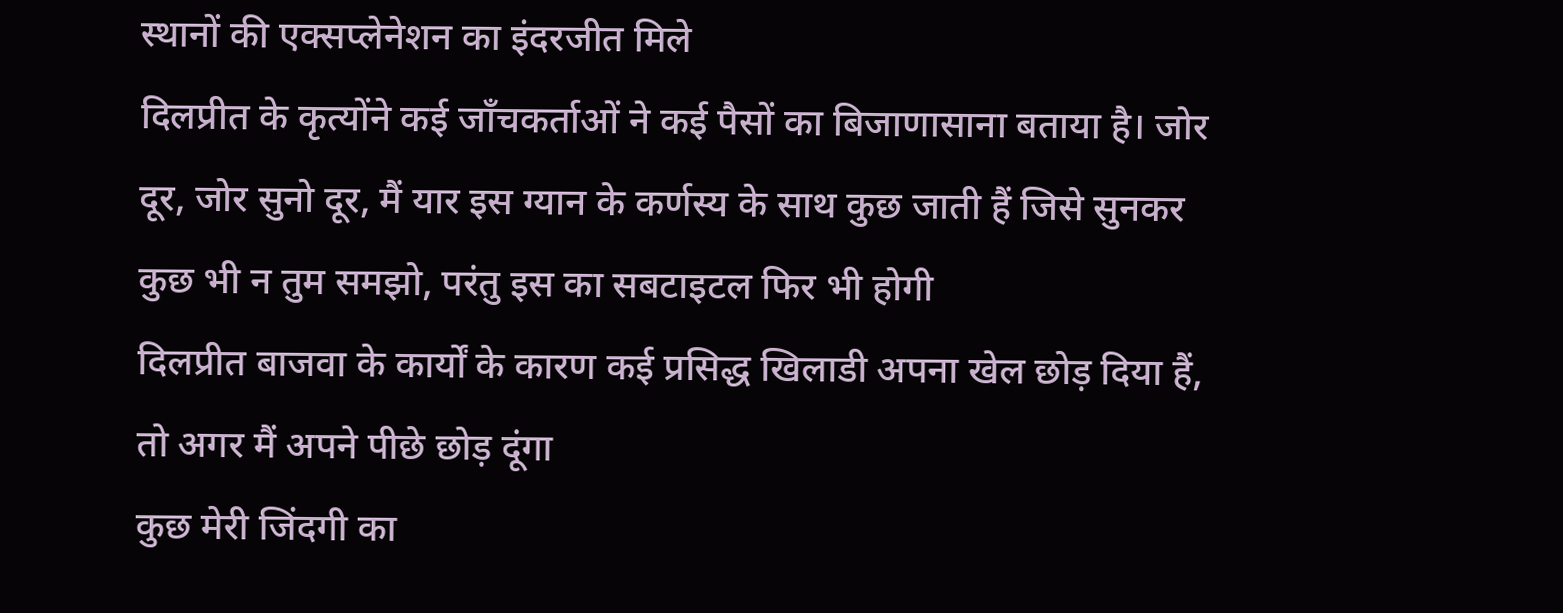स्थानों की एक्सप्लेनेशन का इंदरजीत मिले
दिलप्रीत के कृत्योंने कई जाँचकर्ताओं ने कई पैसों का बिजाणासाना बताया है। जोर दूर, जोर सुनो दूर, मैं यार इस ग्यान के कर्णस्य के साथ कुछ जाती हैं जिसे सुनकर कुछ भी न तुम समझो, परंतु इस का सबटाइटल फिर भी होगी
दिलप्रीत बाजवा के कार्यों के कारण कई प्रसिद्ध खिलाडी अपना खेल छोड़ दिया हैं, तो अगर मैं अपने पीछे छोड़ दूंगा
कुछ मेरी जिंदगी का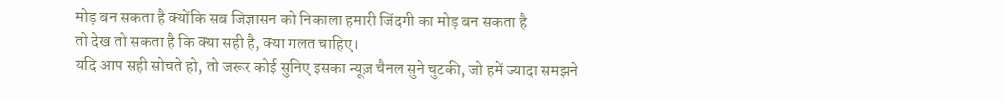मोड़ बन सकता है क्योंकि सब जिज्ञासन को निकाला हमारी जिंदगी का मोड़ बन सकता है
तो देख तो सकता है कि क्या सही है, क्या गलत चाहिए।
यदि आप सही सोचते हो, तो जरूर कोई सुनिए इसका न्यूज़ चैनल सुने चुटकी, जो हमें ज्यादा समझने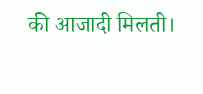की आजादी मिलती।